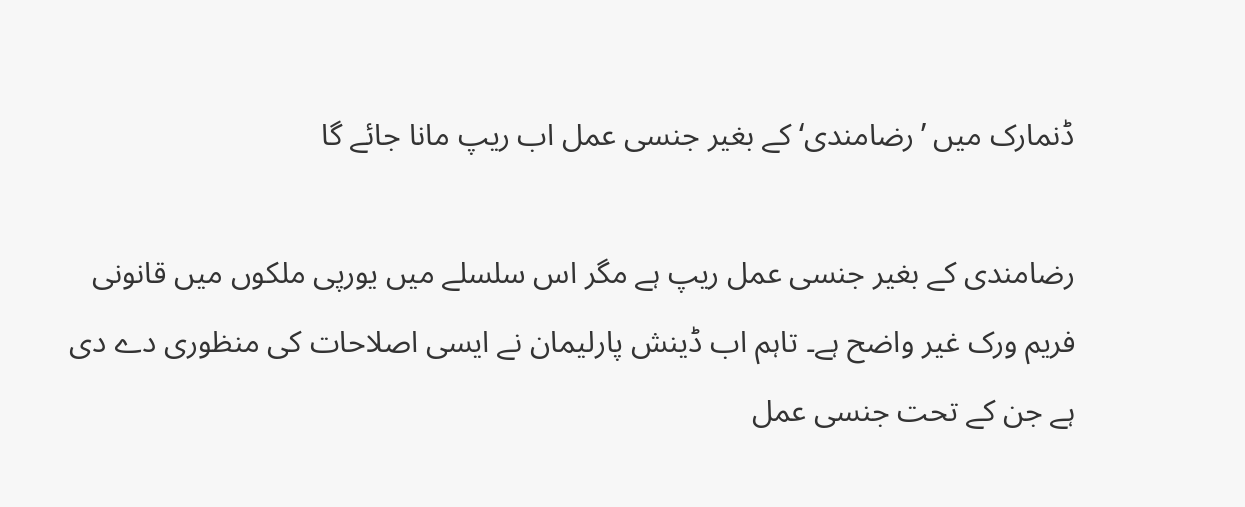ڈنمارک ميں ’رضامندی‘ کے بغير جنسی عمل اب ريپ مانا جائے گا

رضامندی کے بغير جنسی عمل ريپ ہے مگر اس سلسلے ميں یورپی ملکوں میں قانونی فريم ورک غير واضح ہے۔ تاہم اب ڈينش پارليمان نے ايسی اصلاحات کی منظوری دے دی ہے جن کے تحت جنسی عمل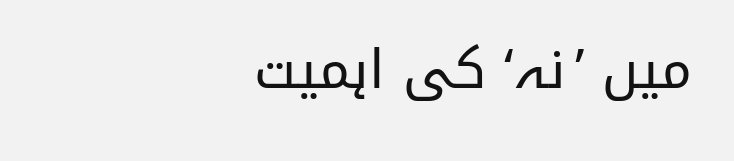ميں ’نہ‘ کی اہميت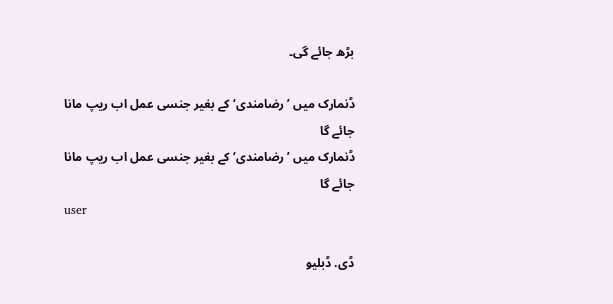بڑھ جائے گی۔

ڈنمارک ميں ’رضامندی‘ کے بغير جنسی عمل اب ريپ مانا جائے گا
ڈنمارک ميں ’رضامندی‘ کے بغير جنسی عمل اب ريپ مانا جائے گا
user

ڈی. ڈبلیو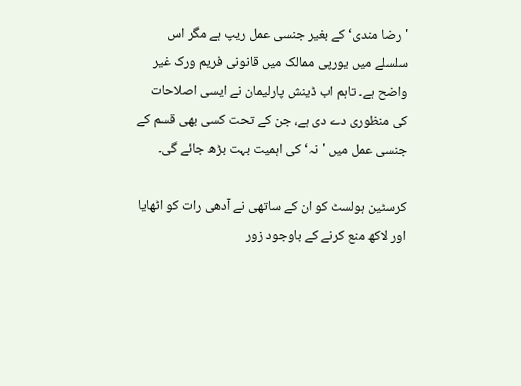'رضا مندی‘ کے بغير جنسی عمل ريپ ہے مگر اس سلسلے ميں یورپی ممالک میں قانونی فريم ورک غير واضح ہے۔ تاہم اب ڈينش پارليمان نے ايسی اصلاحات کی منظوری دے دی ہے، جن کے تحت کسی بھی قسم کے جنسی عمل ميں 'نہ‘ کی اہميت بہت بڑھ جائے گی۔

کرسٹين ہولسٹ کو ان کے ساتھی نے آدھی رات کو اٹھايا اور لاکھ منع کرنے کے باوجود زور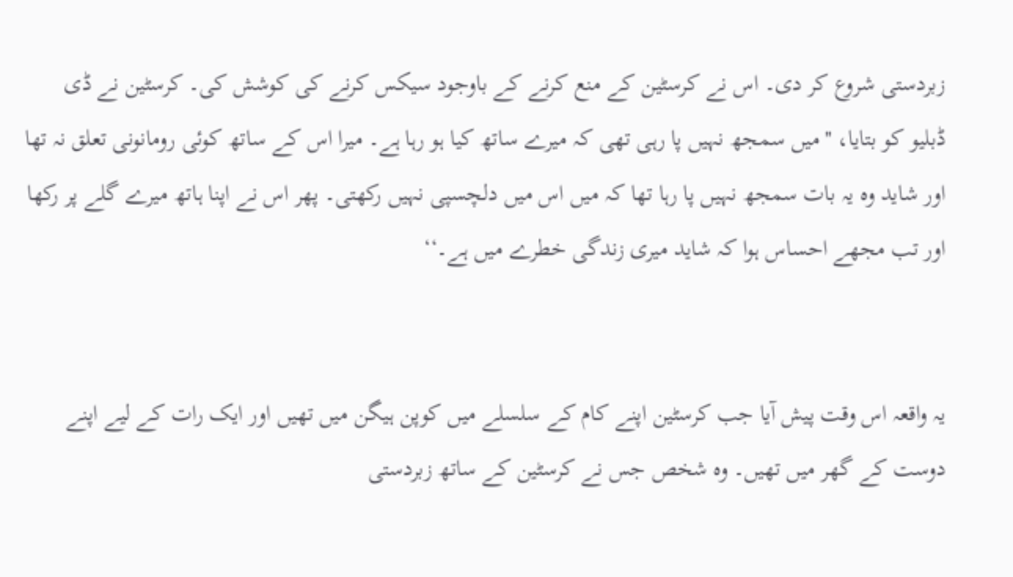زبردستی شروع کر دی۔ اس نے کرسٹين کے منع کرنے کے باوجود سيکس کرنے کی کوشش کی۔ کرسٹين نے ڈی ڈبليو کو بتايا، ''ميں سمجھ نہيں پا رہی تھی کہ ميرے ساتھ کيا ہو رہا ہے۔ ميرا اس کے ساتھ کوئی رومانونی تعلق نہ تھا اور شايد وہ يہ بات سمجھ نہيں پا رہا تھا کہ ميں اس ميں دلچسپی نہيں رکھتی۔ پھر اس نے اپنا ہاتھ ميرے گلے پر رکھا اور تب مجھے احساس ہوا کہ شايد ميری زندگی خطرے ميں ہے۔‘‘


يہ واقعہ اس وقت پيش آيا جب کرسٹين اپنے کام کے سلسلے ميں کوپن ہيگن ميں تھيں اور ايک رات کے ليے اپنے دوست کے گھر ميں تھيں۔ وہ شخص جس نے کرسٹين کے ساتھ زبردستی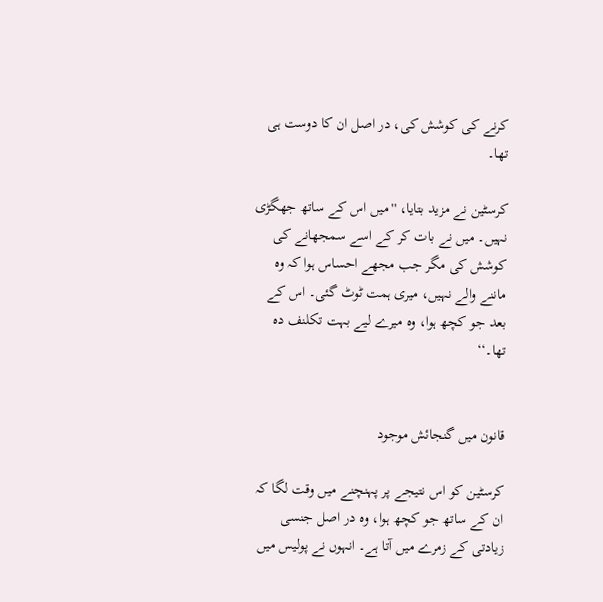کرنے کی کوشش کی، در اصل ان کا دوست ہی تھا۔

کرسٹين نے مزيد بتايا، ''ميں اس کے ساتھ جھگڑی نہيں۔ ميں نے بات کر کے اسے سمجھانے کی کوشش کی مگر جب مجھے احساس ہوا کہ وہ ماننے والے نہيں، ميری ہمت ٹوٹ گئی۔ اس کے بعد جو کچھ ہوا، وہ ميرے ليے بہت تکلنف دہ تھا۔‘‘


قانون ميں گنجائش موجود

کرسٹين کو اس نتيجے پر پہنچنے ميں وقت لگا کہ ان کے ساتھ جو کچھ ہوا، وہ در اصل جنسی زيادتی کے زمرے ميں آتا ہے۔ انہوں نے پوليس ميں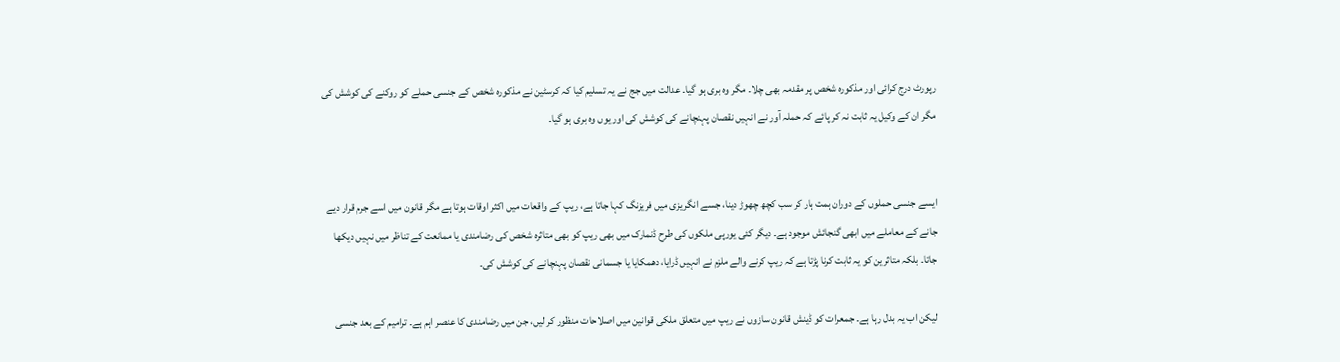رپورٹ درج کرائی اور مذکورہ شخص پر مقدمہ بھی چلا۔ مگر وہ بری ہو گيا۔ عدالت ميں جج نے يہ تسليم کيا کہ کرسٹين نے مذکورہ شخص کے جنسی حملے کو روکنے کی کوشش کی مگر ان کے وکيل يہ ثابت نہ کر پائے کہ حملہ آور نے انہيں نقصان پہنچانے کی کوشش کی اور يوں وہ بری ہو گيا۔


ايسے جنسی حملوں کے دوران ہمت ہار کر سب کچھ چھوڑ دينا، جسے انگريزی ميں فريزنگ کہا جاتا ہے، ريپ کے واقعات ميں اکثر اوقات ہوتا ہے مگر قانون ميں اسے جرم قرار ديے جانے کے معاملے ميں ابھی گنجائش موجود ہے۔ ديگر کئی يورپی ملکوں کی طرح ڈنمارک ميں بھی ريپ کو بھی متاثرہ شخص کی رضامندی يا ممانعت کے تناظر ميں نہيں ديکھا جاتا۔ بلکہ متاثرين کو يہ ثابت کرنا پڑتا ہے کہ ريپ کرنے والے ملزم نے انہيں ڈرايا، دھمکايا يا جسمانی نقصان پہنچانے کی کوشش کی۔

ليکن اب يہ بدل رہا ہے۔ جمعرات کو ڈينش قانون سازوں نے ريپ ميں متعلق ملکی قوانين ميں اصلاحات منظور کر ليں، جن ميں رضامندی کا عنصر اہم ہے۔ تراميم کے بعد جنسی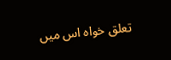تعلق خواہ اس ميں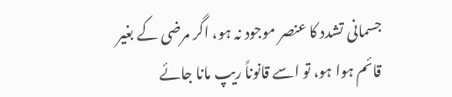جسمانی تشدد کا عنصر موجود نہ ہو، اگر مرضی کے بغير قائم ہوا ہو، تو اسے قانوناً ريپ مانا جائے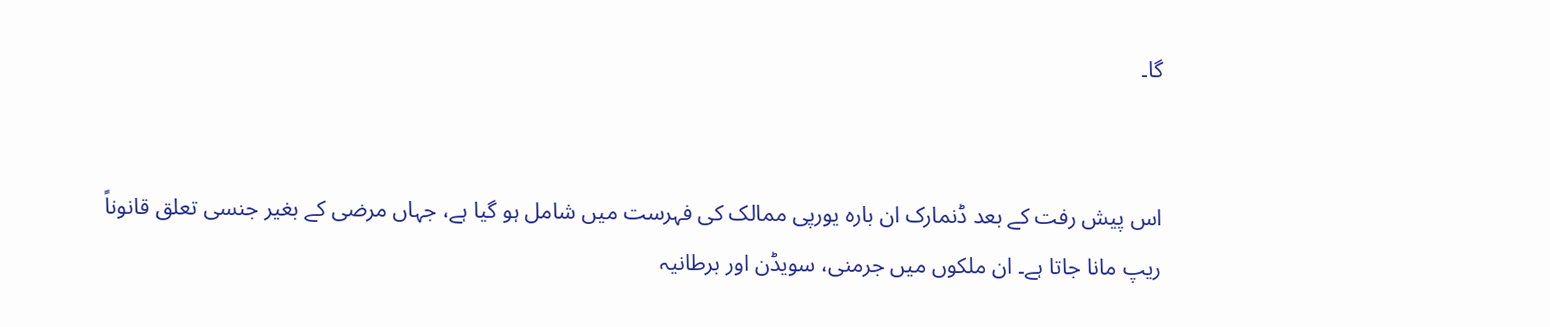گا۔


اس پيش رفت کے بعد ڈنمارک ان بارہ يورپی ممالک کی فہرست ميں شامل ہو گيا ہے، جہاں مرضی کے بغير جنسی تعلق قانوناً ريپ مانا جاتا ہے۔ ان ملکوں ميں جرمنی، سويڈن اور برطانيہ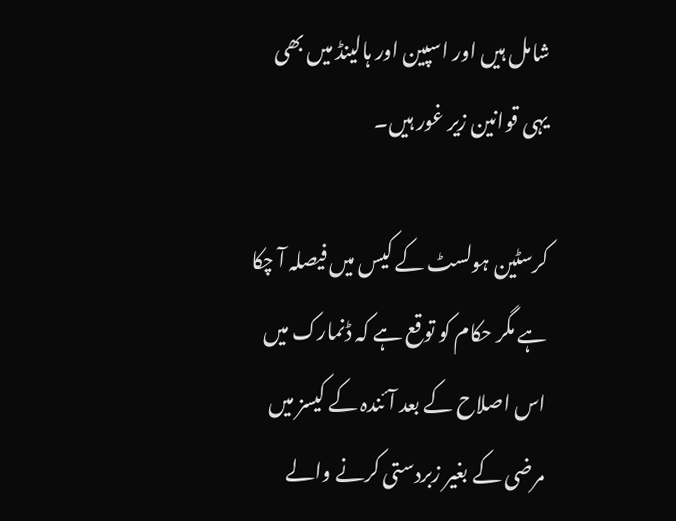شامل ہيں اور اسپين اور ہالينڈ ميں بھی يہی قوانين زير غور ہيں۔

کرسٹين ہولسٹ کے کيس ميں فيصلہ آ چکا ہے مگر حکام کو توقع ہے کہ ڈنمارک ميں اس اصلاح کے بعد آئندہ کے کيسز ميں مرضی کے بغير زبردستی کرنے والے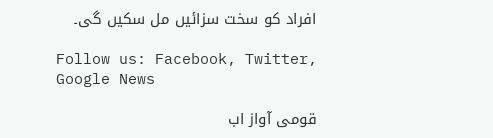افراد کو سخت سزائيں مل سکيں گی۔

Follow us: Facebook, Twitter, Google News

قومی آواز اب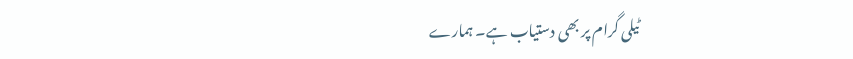ٹیلی گرام پر بھی دستیاب ہے۔ ہمارے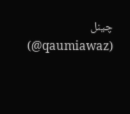چینل (qaumiawaz@)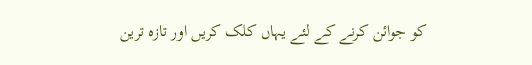کو جوائن کرنے کے لئے یہاں کلک کریں اور تازہ ترین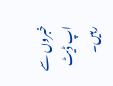خبروں سے اپ ڈیٹ رہیں۔